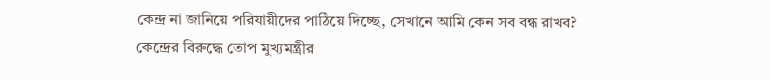কেন্দ্র না জানিয়ে পরিযায়ীদের পাঠিয়ে দিচ্ছে, সেখানে আমি কেন সব বন্ধ রাখব? কেন্দ্রের বিরুদ্ধে তোপ মুখ্যমন্ত্রীর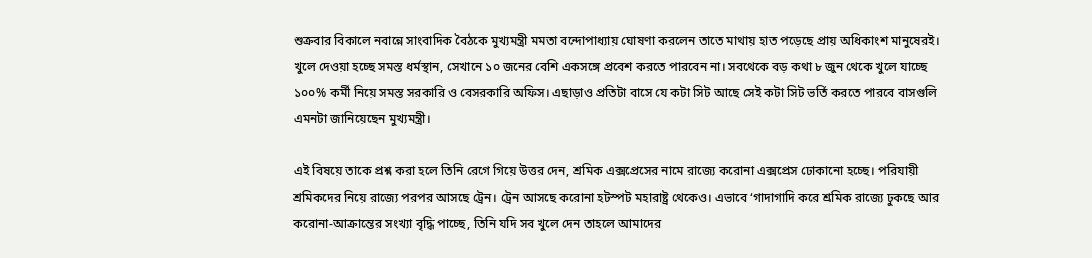শুক্রবার বিকালে নবান্নে সাংবাদিক বৈঠকে মুখ্যমন্ত্রী মমতা বন্দোপাধ্যায় ঘোষণা করলেন তাতে মাথায় হাত পড়েছে প্রায় অধিকাংশ মানুষেরই। খুলে দেওয়া হচ্ছে সমস্ত ধর্মস্থান, সেখানে ১০ জনের বেশি একসঙ্গে প্রবেশ করতে পারবেন না। সবথেকে বড় কথা ৮ জুন থেকে খুলে যাচ্ছে ১০০% কর্মী নিয়ে সমস্ত সরকারি ও বেসরকারি অফিস। এছাড়াও প্রতিটা বাসে যে কটা সিট আছে সেই কটা সিট ভর্তি করতে পারবে বাসগুলি এমনটা জানিয়েছেন মুখ্যমন্ত্রী।

এই বিষয়ে তাকে প্রশ্ন করা হলে তিনি রেগে গিয়ে উত্তর দেন, শ্রমিক এক্সপ্রেসের নামে রাজ্যে করোনা এক্সপ্রেস ঢোকানো হচ্ছে। পরিযায়ী শ্রমিকদের নিয়ে রাজ্যে পরপর আসছে ট্রেন। ট্রেন আসছে করোনা হটস্পট মহারাষ্ট্র থেকেও। এভাবে ‘গাদাগাদি করে শ্রমিক রাজ্যে ঢুকছে আর করোনা-আক্রান্তের সংখ্যা বৃদ্ধি পাচ্ছে, তিনি যদি সব খুলে দেন তাহলে আমাদের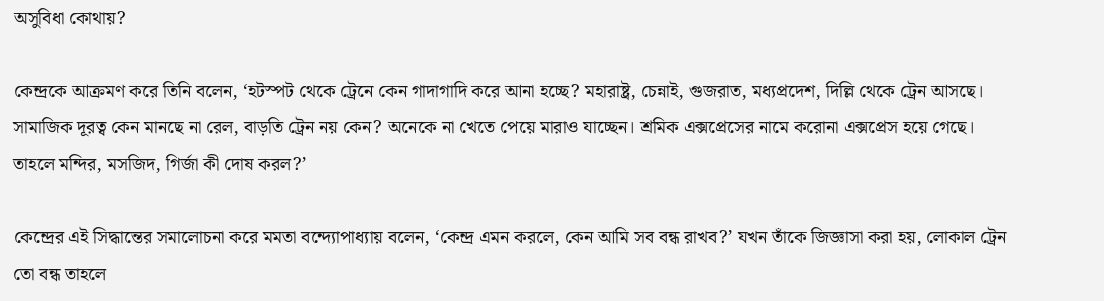অসুবিধা কোথায়?

কেন্দ্রকে আক্রমণ করে তিনি বলেন, ‘হটস্পট থেকে ট্রেনে কেন গাদাগাদি করে আনা হচ্ছে? মহারাষ্ট্র, চেন্নাই, গুজরাত, মধ্যপ্রদেশ, দিল্লি থেকে ট্রেন আসছে। সামাজিক দূরত্ব কেন মানছে না রেল, বাড়তি ট্রেন নয় কেন? অনেকে না খেতে পেয়ে মারাও যাচ্ছেন। শ্রমিক এক্সপ্রেসের নামে করোনা এক্সপ্রেস হয়ে গেছে। তাহলে মন্দির, মসজিদ, গির্জা কী দোষ করল?’

কেন্দ্রের এই সিদ্ধান্তের সমালোচনা করে মমতা বন্দ্যোপাধ্যায় বলেন, ‘কেন্দ্র এমন করলে, কেন আমি সব বন্ধ রাখব?’ যখন তাঁকে জিজ্ঞাসা করা হয়, লোকাল ট্রেন তো বন্ধ তাহলে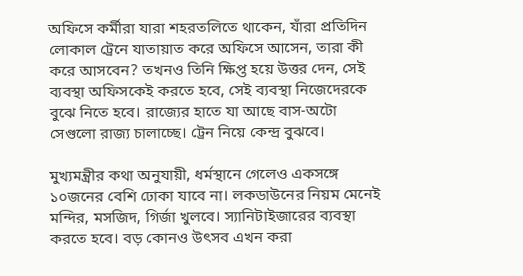অফিসে কর্মীরা যারা শহরতলিতে থাকেন, যাঁরা প্রতিদিন লোকাল ট্রেনে যাতায়াত করে অফিসে আসেন, তারা কী করে আসবেন? তখনও তিনি ক্ষিপ্ত হয়ে উত্তর দেন, সেই ব্যবস্থা অফিসকেই করতে হবে, সেই ব্যবস্থা নিজেদেরকে বুঝে নিতে হবে। রাজ্যের হাতে যা আছে বাস-অটো সেগুলো রাজ্য চালাচ্ছে। ট্রেন নিয়ে কেন্দ্র বুঝবে।

মুখ্যমন্ত্রীর কথা অনুযায়ী, ধর্মস্থানে গেলেও একসঙ্গে ১০জনের বেশি ঢোকা যাবে না। লকডাউনের নিয়ম মেনেই মন্দির, মসজিদ, গির্জা খুলবে। স্যানিটাইজারের ব্যবস্থা করতে হবে। বড় কোনও উৎসব এখন করা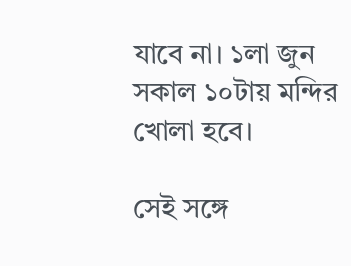যাবে না। ১লা জুন সকাল ১০টায় মন্দির খোলা হবে।

সেই সঙ্গে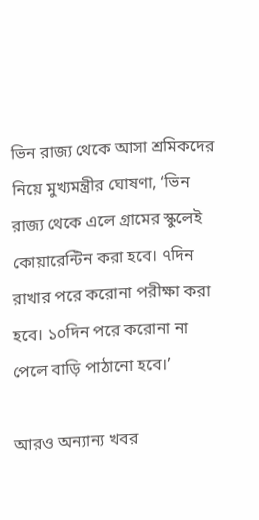ভিন রাজ্য থেকে আসা শ্রমিকদের নিয়ে মুখ্যমন্ত্রীর ঘোষণা, ‘ভিন রাজ্য থেকে এলে গ্রামের স্কুলেই কোয়ারেন্টিন করা হবে। ৭দিন রাখার পরে করোনা পরীক্ষা করা হবে। ১০দিন পরে করোনা না পেলে বাড়ি পাঠানো হবে।’

আরও অন্যান্য খবর